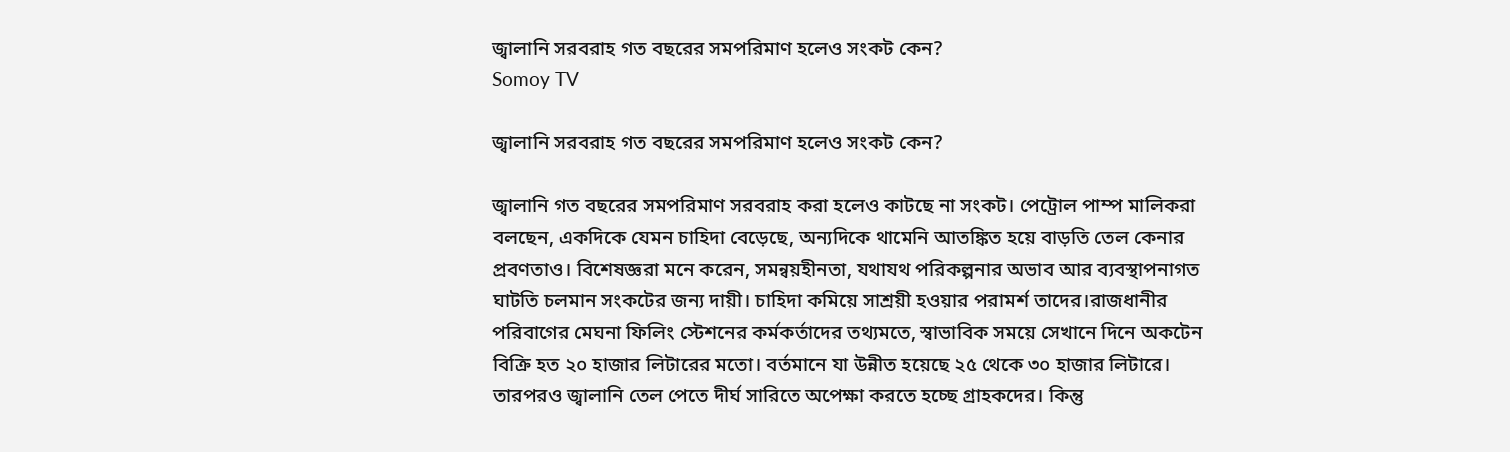জ্বালানি সরবরাহ গত বছরের সমপরিমাণ হলেও সংকট কেন?
Somoy TV

জ্বালানি সরবরাহ গত বছরের সমপরিমাণ হলেও সংকট কেন?

জ্বালানি গত বছরের সমপরিমাণ সরবরাহ করা হলেও কাটছে না সংকট। পেট্রোল পাম্প মালিকরা বলছেন, একদিকে যেমন চাহিদা বেড়েছে, অন্যদিকে থামেনি আতঙ্কিত হয়ে বাড়তি তেল কেনার প্রবণতাও। বিশেষজ্ঞরা মনে করেন, সমন্বয়হীনতা, যথাযথ পরিকল্পনার অভাব আর ব্যবস্থাপনাগত ঘাটতি চলমান সংকটের জন্য দায়ী। চাহিদা কমিয়ে সাশ্রয়ী হওয়ার পরামর্শ তাদের।রাজধানীর পরিবাগের মেঘনা ফিলিং স্টেশনের কর্মকর্তাদের তথ্যমতে, স্বাভাবিক সময়ে সেখানে দিনে অকটেন বিক্রি হত ২০ হাজার লিটারের মতো। বর্তমানে যা উন্নীত হয়েছে ২৫ থেকে ৩০ হাজার লিটারে। তারপরও জ্বালানি তেল পেতে দীর্ঘ সারিতে অপেক্ষা করতে হচ্ছে গ্রাহকদের। কিন্তু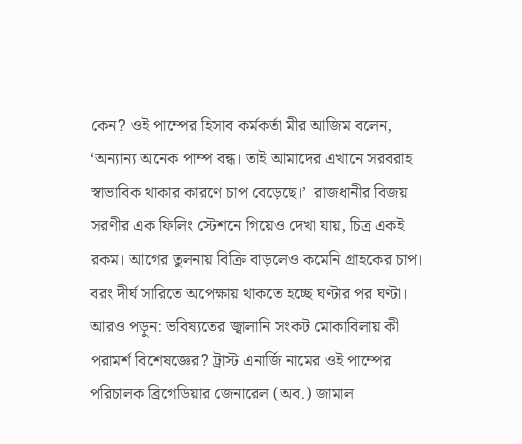কেন? ওই পাম্পের হিসাব কর্মকর্তা মীর আজিম বলেন, ‘অন্যান্য অনেক পাম্প বন্ধ। তাই আমাদের এখানে সরবরাহ স্বাভাবিক থাকার কারণে চাপ বেড়েছে।’  রাজধানীর বিজয় সরণীর এক ফিলিং স্টেশনে গিয়েও দেখা যায়, চিত্র একই রকম। আগের তুলনায় বিক্রি বাড়লেও কমেনি গ্রাহকের চাপ। বরং দীর্ঘ সারিতে অপেক্ষায় থাকতে হচ্ছে ঘণ্টার পর ঘণ্টা। আরও পড়ুন: ভবিষ্যতের জ্বালানি সংকট মোকাবিলায় কী পরামর্শ বিশেষজ্ঞের? ট্রাস্ট এনার্জি নামের ওই পাম্পের পরিচালক ব্রিগেডিয়ার জেনারেল (অব.) জামাল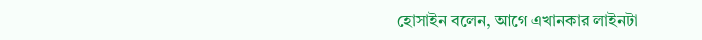হোসাইন বলেন, আগে এখানকার লাইনটা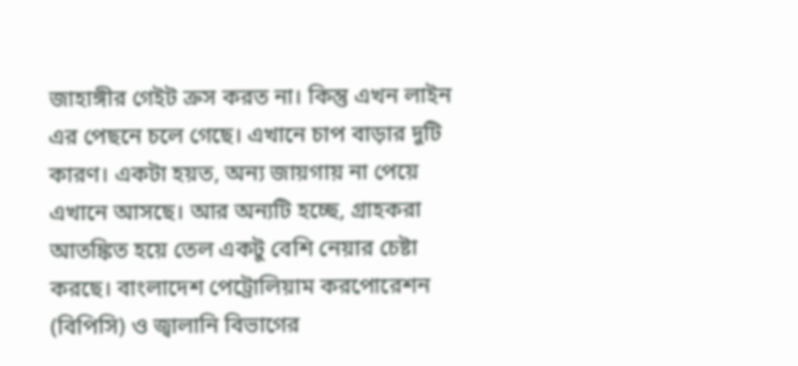জাহাঙ্গীর গেইট ক্রস করত না। কিন্তু এখন লাইন এর পেছনে চলে গেছে। এখানে চাপ বাড়ার দুটি কারণ। একটা হয়ত, অন্য জায়গায় না পেয়ে এখানে আসছে। আর অন্যটি হচ্ছে, গ্রাহকরা আতঙ্কিত হয়ে তেল একটু বেশি নেয়ার চেষ্টা করছে। বাংলাদেশ পেট্রোলিয়াম করপোরেশন (বিপিসি) ও জ্বালানি বিভাগের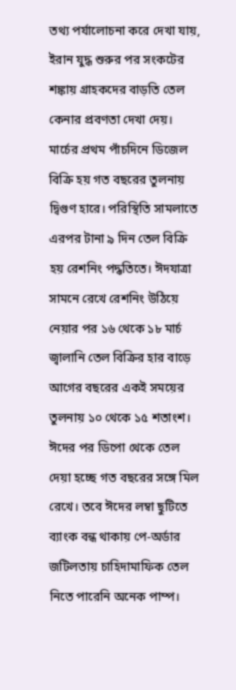তথ্য পর্যালোচনা করে দেখা যায়, ইরান যুদ্ধ শুরুর পর সংকটের শঙ্কায় গ্রাহকদের বাড়তি তেল কেনার প্রবণতা দেখা দেয়। মার্চের প্রথম পাঁচদিনে ডিজেল বিক্রি হয় গত বছরের তুলনায় দ্বিগুণ হারে। পরিস্থিতি সামলাতে এরপর টানা ৯ দিন তেল বিক্রি হয় রেশনিং পদ্ধতিতে। ঈদযাত্রা সামনে রেখে রেশনিং উঠিয়ে নেয়ার পর ১৬ থেকে ১৮ মার্চ জ্বালানি তেল বিক্রির হার বাড়ে আগের বছরের একই সময়ের তুলনায় ১০ থেকে ১৫ শতাংশ। ঈদের পর ডিপো থেকে তেল দেয়া হচ্ছে গত বছরের সঙ্গে মিল রেখে। তবে ঈদের লম্বা ছুটিতে ব্যাংক বন্ধ থাকায় পে-অর্ডার জটিলতায় চাহিদামাফিক তেল নিতে পারেনি অনেক পাম্প।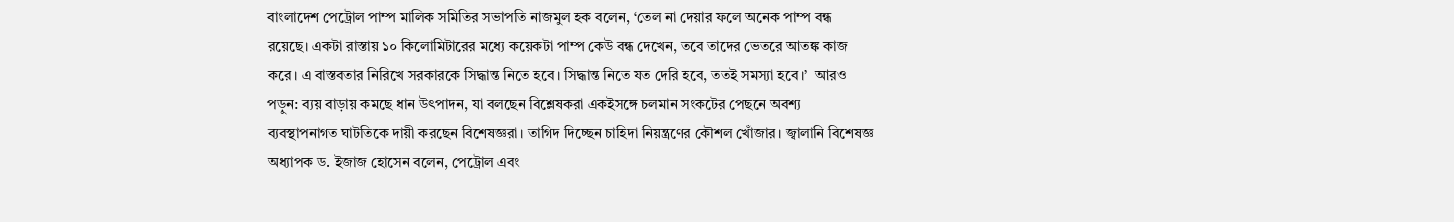বাংলাদেশ পেট্রোল পাম্প মালিক সমিতির সভাপতি নাজমুল হক বলেন, ‘তেল না দেয়ার ফলে অনেক পাম্প বন্ধ রয়েছে। একটা রাস্তায় ১০ কিলোমিটারের মধ্যে কয়েকটা পাম্প কেউ বন্ধ দেখেন, তবে তাদের ভেতরে আতঙ্ক কাজ করে। এ বাস্তবতার নিরিখে সরকারকে সিদ্ধান্ত নিতে হবে। সিদ্ধান্ত নিতে যত দেরি হবে, ততই সমস্যা হবে।’  আরও পড়ুন: ব্যয় বাড়ায় কমছে ধান উৎপাদন, যা বলছেন বিশ্লেষকরা একইসঙ্গে চলমান সংকটের পেছনে অবশ্য ব্যবস্থাপনাগত ঘাটতিকে দায়ী করছেন বিশেষজ্ঞরা। তাগিদ দিচ্ছেন চাহিদা নিয়ন্ত্রণের কৌশল খোঁজার। জ্বালানি বিশেষজ্ঞ অধ্যাপক ড. ইজাজ হোসেন বলেন, পেট্রোল এবং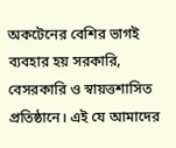অকটেনের বেশির ভাগই ব্যবহার হয় সরকারি, বেসরকারি ও স্বায়ত্তশাসিত প্রতিষ্ঠানে। এই যে আমাদের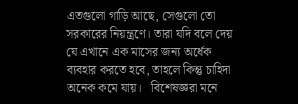এতগুলো গাড়ি আছে, সেগুলো তো সরকারের নিয়ন্ত্রণে। তারা যদি বলে দেয় যে এখানে এক মাসের জন্য অর্ধেক ব্যবহার করতে হবে, তাহলে কিন্তু চাহিদা অনেক কমে যায়।   বিশেষজ্ঞরা মনে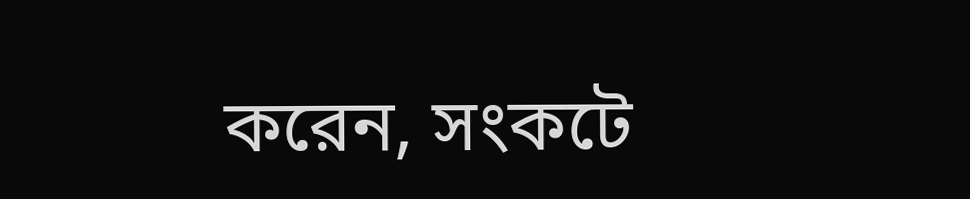করেন, সংকটে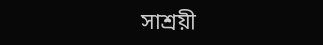সাশ্রয়ী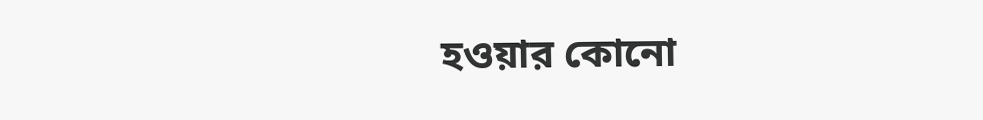হওয়ার কোনো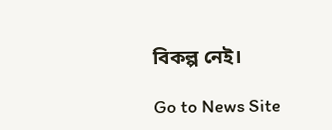বিকল্প নেই।

Go to News Site